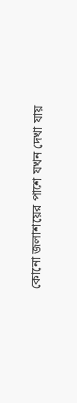কোনো জলাশয়ের পাশে যখন দেখা যায়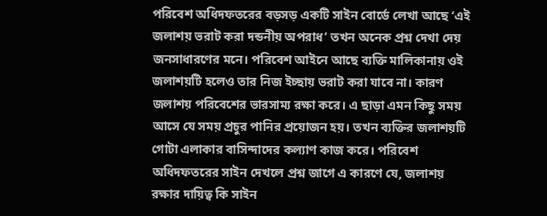পরিবেশ অধিদফতরের বড়সড় একটি সাইন বোর্ডে লেখা আছে ‘এই জলাশয় ভরাট করা দন্ডনীয় অপরাধ’ তখন অনেক প্রশ্ন দেখা দেয় জনসাধারণের মনে। পরিবেশ আইনে আছে ব্যক্তি মালিকানায় ওই জলাশয়টি হলেও তার নিজ ইচ্ছায় ভরাট করা যাবে না। কারণ জলাশয় পরিবেশের ভারসাম্য রক্ষা করে। এ ছাড়া এমন কিছু সময় আসে যে সময় প্রচুর পানির প্রয়োজন হয়। তখন ব্যক্তির জলাশয়টি গোটা এলাকার বাসিন্দাদের কল্যাণ কাজ করে। পরিবেশ অধিদফতরের সাইন দেখলে প্রশ্ন জাগে এ কারণে যে, জলাশয় রক্ষার দায়িত্ব কি সাইন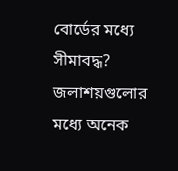বোর্ডের মধ্যে সীমাবদ্ধ? জলাশয়গুলোর মধ্যে অনেক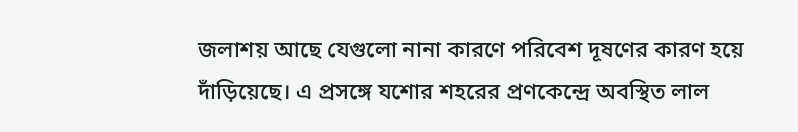জলাশয় আছে যেগুলো নানা কারণে পরিবেশ দূষণের কারণ হয়ে দাঁড়িয়েছে। এ প্রসঙ্গে যশোর শহরের প্রণকেন্দ্রে অবস্থিত লাল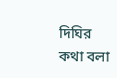দিঘির কথা বলা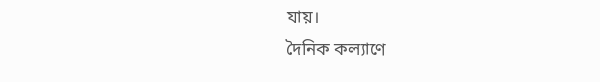যায়।
দৈনিক কল্যাণে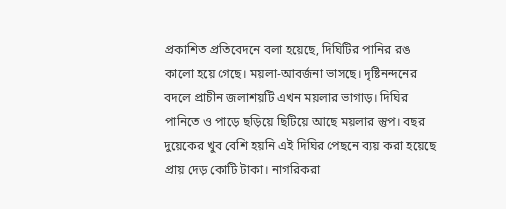প্রকাশিত প্রতিবেদনে বলা হয়েছে, দিঘিটির পানির রঙ কালো হয়ে গেছে। ময়লা-আবর্জনা ভাসছে। দৃষ্টিনন্দনের বদলে প্রাচীন জলাশয়টি এখন ময়লার ভাগাড়। দিঘির পানিতে ও পাড়ে ছড়িয়ে ছিটিয়ে আছে ময়লার স্তুপ। বছর দুয়েকের খুব বেশি হয়নি এই দিঘির পেছনে ব্যয় করা হয়েছে প্রায় দেড় কোটি টাকা। নাগরিকরা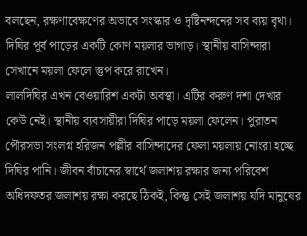বলছেন, রক্ষণাবেক্ষণের অভাবে সংস্কার ও দৃষ্টিনন্দনের সব ব্যয় বৃথা। দিঘির পূর্ব পাড়ের একটি কোণ ময়লার ভাগাড়। স্থানীয় বাসিন্দারা সেখানে ময়লা ফেলে স্তুপ করে রাখেন।
লালদিঘির এখন বেওয়ারিশ একটা অবস্থা। এটির করুণ দশা দেখার কেউ নেই। স্থানীয় ব্যবসায়ীরা দিঘির পাড়ে ময়লা ফেলেন। পুরাতন পৌরসভা সংলগ্ন হরিজন পল্লীর বাসিন্দাদের ফেলা ময়লায় নোংরা হচ্ছে দিঘির পানি। জীবন বাঁচানের স্বার্থে জলাশয় রক্ষার জন্য পরিবেশ অধিদফতর জলাশয় রক্ষা করছে ঠিকই, কিন্তু সেই জলাশয় যদি মানুষের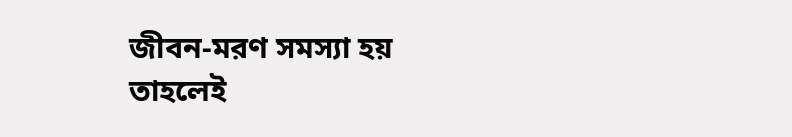জীবন-মরণ সমস্যা হয় তাহলেই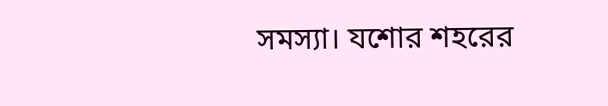সমস্যা। যশোর শহরের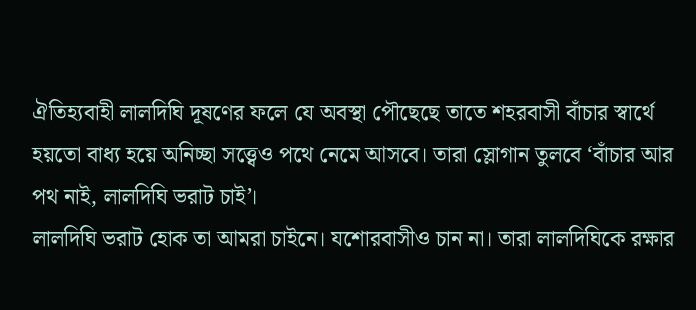ঐতিহ্যবাহী লালদিঘি দূষণের ফলে যে অবস্থা পৌছেছে তাতে শহরবাসী বাঁচার স্বার্থে হয়তো বাধ্য হয়ে অনিচ্ছা সত্ত্বেও পথে নেমে আসবে। তারা স্লোগান তুলবে ‘বাঁচার আর পথ নাই, লালদিঘি ভরাট চাই’।
লালদিঘি ভরাট হোক তা আমরা চাইনে। যশোরবাসীও চান না। তারা লালদিঘিকে রক্ষার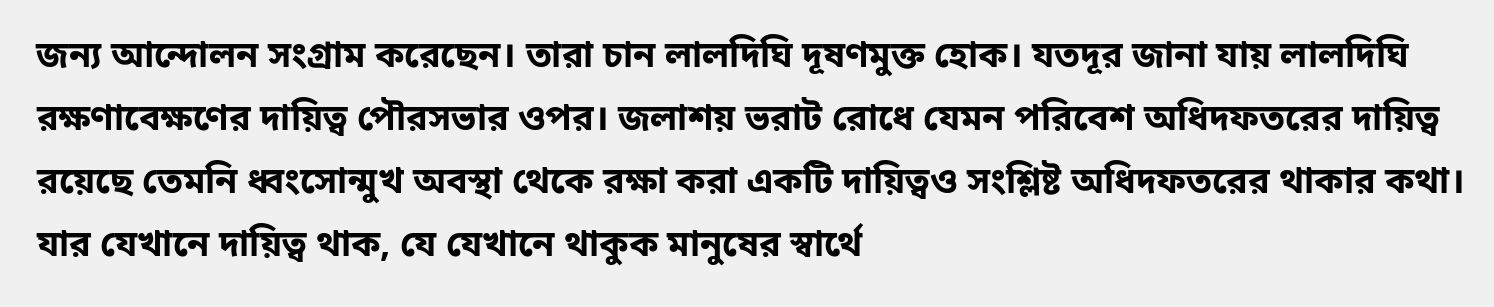জন্য আন্দোলন সংগ্রাম করেছেন। তারা চান লালদিঘি দূষণমুক্ত হোক। যতদূর জানা যায় লালদিঘি রক্ষণাবেক্ষণের দায়িত্ব পৌরসভার ওপর। জলাশয় ভরাট রোধে যেমন পরিবেশ অধিদফতরের দায়িত্ব রয়েছে তেমনি ধ্বংসোন্মুখ অবস্থা থেকে রক্ষা করা একটি দায়িত্বও সংশ্লিষ্ট অধিদফতরের থাকার কথা। যার যেখানে দায়িত্ব থাক, যে যেখানে থাকুক মানুষের স্বার্থে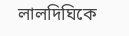লালদিঘিকে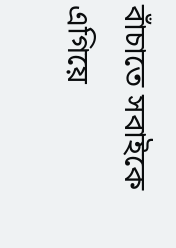বাঁচাতে সবাইকে এগিয়ে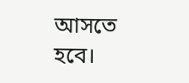আসতে হবে।